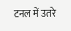टनल में उतरे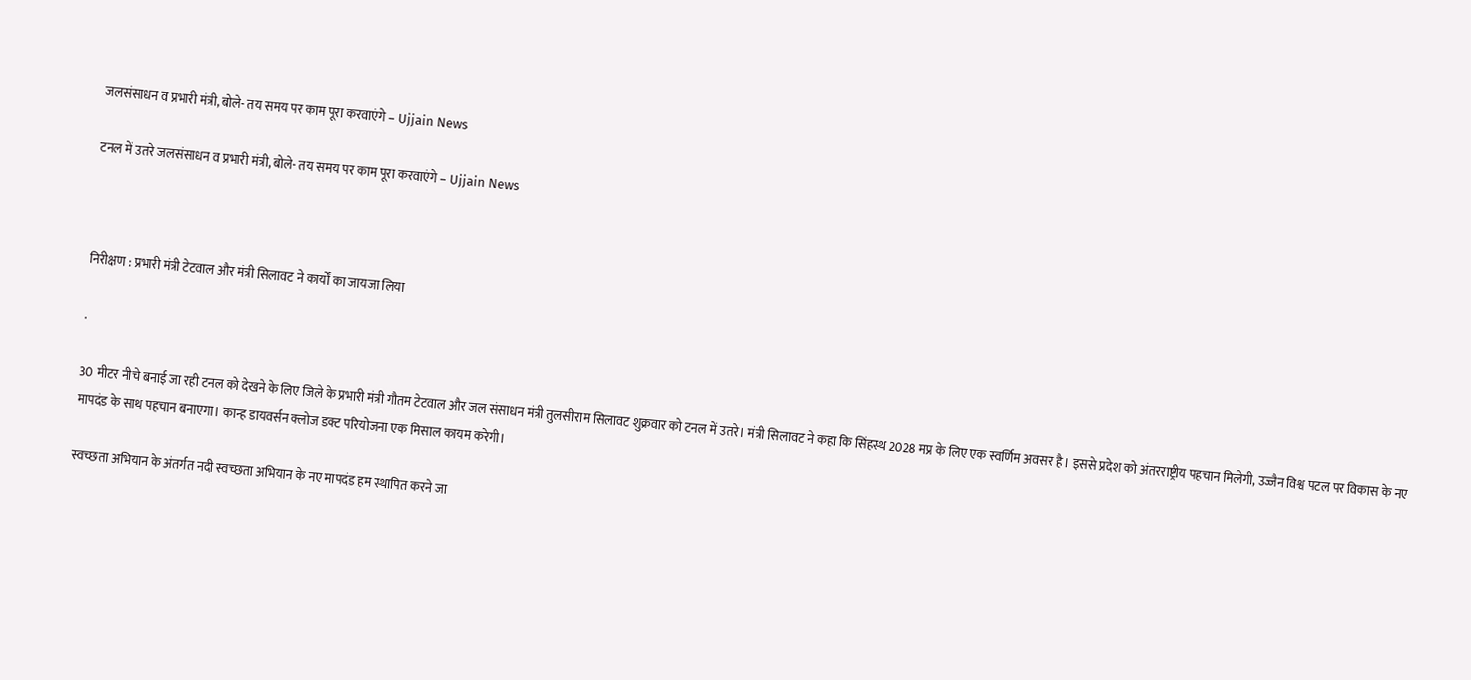जलसंसाधन व प्रभारी मंत्री, बोले- तय समय पर काम पूरा करवाएंगे – Ujjain News

टनल में उतरे जलसंसाधन व प्रभारी मंत्री, बोले- तय समय पर काम पूरा करवाएंगे – Ujjain News



निरीक्षण : प्रभारी मंत्री टेटवाल और मंत्री सिलावट ने कार्यों का जायजा लिया

.

30 मीटर नीचे बनाई जा रही टनल को देखने के लिए जिले के प्रभारी मंत्री गौतम टेटवाल और जल संसाधन मंत्री तुलसीराम सिलावट शुक्रवार को टनल में उतरे। मंत्री सिलावट ने कहा कि सिंहस्थ 2028 मप्र के लिए एक स्वर्णिम अवसर है। इससे प्रदेश को अंतरराष्ट्रीय पहचान मिलेगी, उज्जैन विश्व पटल पर विकास के नए मापदंड के साथ पहचान बनाएगा। कान्ह डायवर्सन क्लोज डक्ट परियोजना एक मिसाल कायम करेगी।

स्वच्छता अभियान के अंतर्गत नदी स्वच्छता अभियान के नए मापदंड हम स्थापित करने जा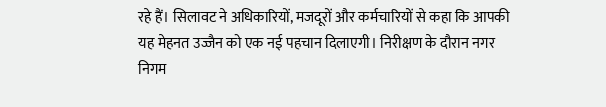रहे हैं। सिलावट ने अधिकारियों, मजदूरों और कर्मचारियों से कहा कि आपकी यह मेहनत उज्जैन को एक नई पहचान दिलाएगी। निरीक्षण के दौरान नगर निगम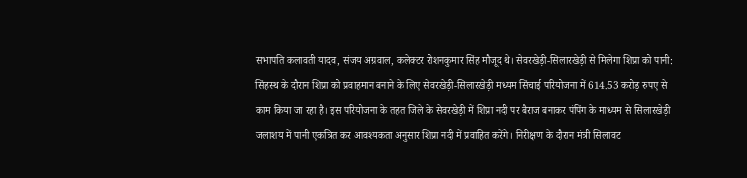सभापति कलावती यादव, संजय अग्रवाल, कलेक्टर रोशनकुमार सिंह मौजूद थे। सेवरखेड़ी-सिलारखेड़ी से मिलेगा शिप्रा को पानी: सिंहस्थ के दौरान शिप्रा को प्रवाहमान बनाने के लिए सेवरखेड़ी-सिलारखेड़ी मध्यम सिंचाई परियोजना में 614.53 करोड़ रुपए से काम किया जा रहा है। इस परियोजना के तहत जिले के सेवरखेड़ी में शिप्रा नदी पर बैराज बनाकर पंपिंग के माध्यम से सिलारखेड़ी जलाशय में पानी एकत्रित कर आवश्यकता अनुसार शिप्रा नदी में प्रवाहित करेंगे। निरीक्षण के दौरान मंत्री सिलावट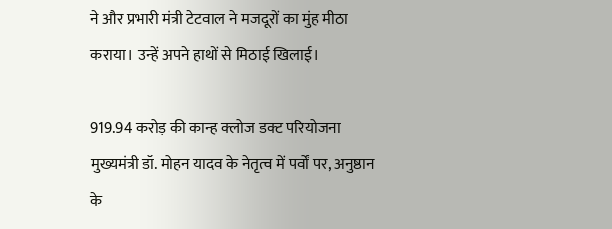ने और प्रभारी मंत्री टेटवाल ने मजदूरों का मुंह मीठा कराया। उन्हें अपने हाथों से मिठाई खिलाई।

919.94 करोड़ की कान्ह क्लोज डक्ट परियोजना मुख्यमंत्री डॉ. मोहन यादव के नेतृत्व में पर्वों पर, अनुष्ठान के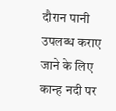दौरान पानी उपलब्ध कराए जाने के लिए कान्ह नदी पर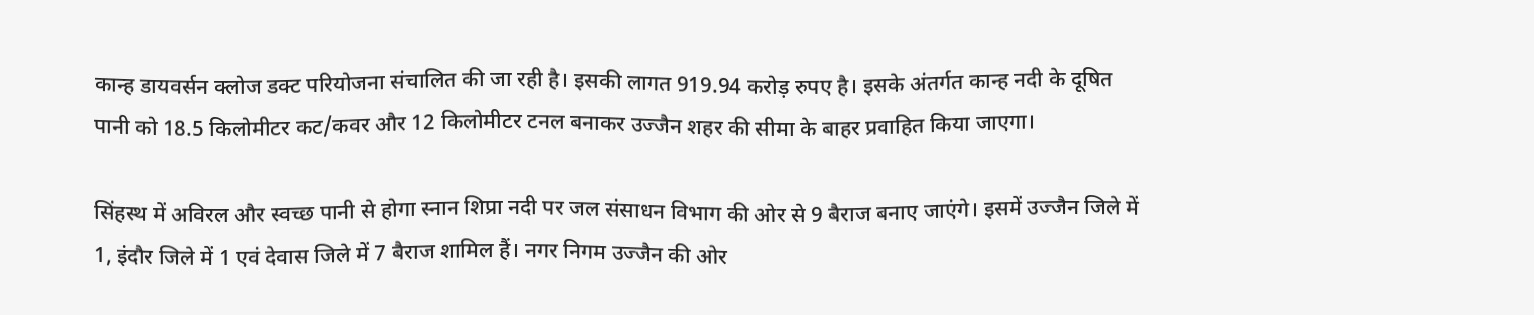कान्ह डायवर्सन क्लोज डक्ट परियोजना संचालित की जा रही है। इसकी लागत 919.94 करोड़ रुपए है। इसके अंतर्गत कान्ह नदी के दूषित पानी को 18.5 किलोमीटर कट/कवर और 12 किलोमीटर टनल बनाकर उज्जैन शहर की सीमा के बाहर प्रवाहित किया जाएगा।

सिंहस्थ में अविरल और स्वच्छ पानी से होगा स्नान शिप्रा नदी पर जल संसाधन विभाग की ओर से 9 बैराज बनाए जाएंगे। इसमें उज्जैन जिले में 1, इंदौर जिले में 1 एवं देवास जिले में 7 बैराज शामिल हैं। नगर निगम उज्जैन की ओर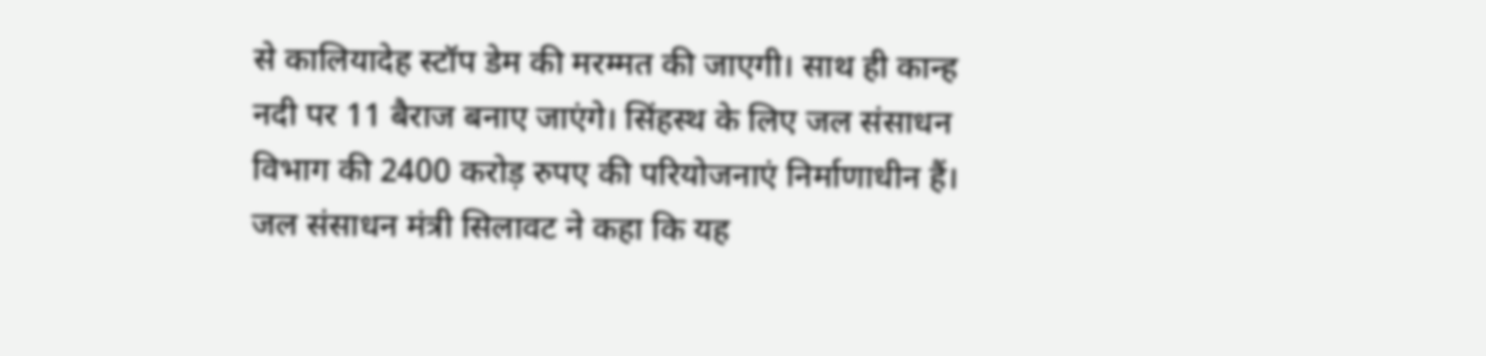से कालियादेह स्टॉप डेम की मरम्मत की जाएगी। साथ ही कान्ह नदी पर 11 बैराज बनाए जाएंगे। सिंहस्थ के लिए जल संसाधन विभाग की 2400 करोड़ रुपए की परियोजनाएं निर्माणाधीन हैं। जल संसाधन मंत्री सिलावट ने कहा कि यह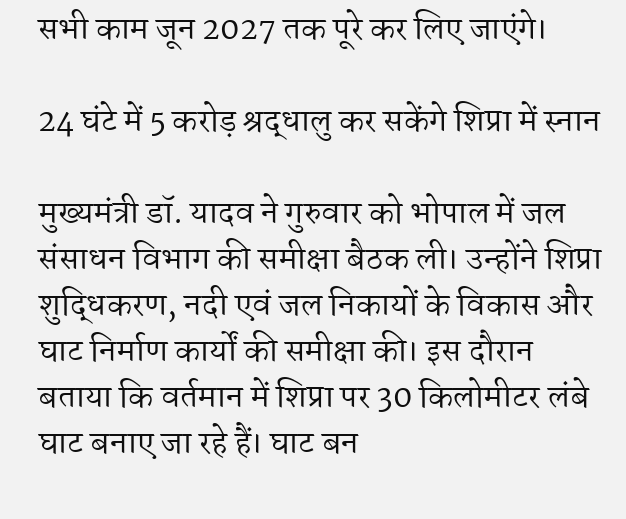सभी काम जून 2027 तक पूरे कर लिए जाएंगे।

24 घंटे में 5 करोड़ श्रद्धालु कर सकेंगे शिप्रा में स्नान

मुख्यमंत्री डॉ. यादव ने गुरुवार को भोपाल में जल संसाधन विभाग की समीक्षा बैठक ली। उन्होंने शिप्रा शुद्धिकरण, नदी एवं जल निकायों के विकास और घाट निर्माण कार्यों की समीक्षा की। इस दौरान बताया कि वर्तमान में शिप्रा पर 30 किलोमीटर लंबे घाट बनाए जा रहे हैं। घाट बन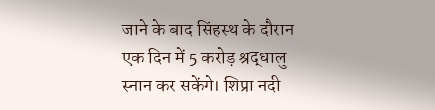जाने के बाद सिंहस्थ के दौरान एक दिन में 5 करोड़ श्रद्धालु स्नान कर सकेंगे। शिप्रा नदी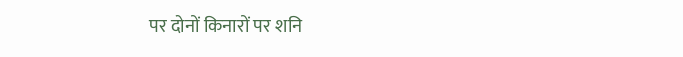पर दोनों किनारों पर शनि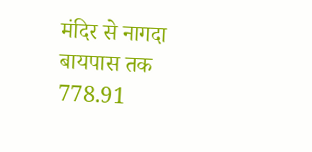मंदिर से नागदा बायपास तक 778.91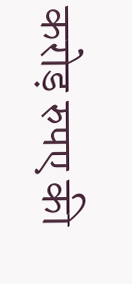करोड़ रुपए की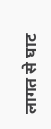लागत से घाट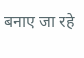बनाए जा रहे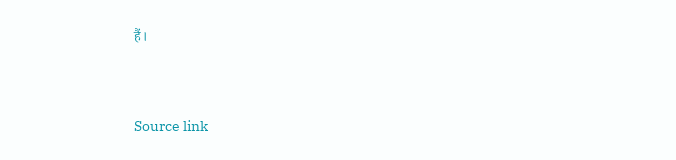हैं।



Source link